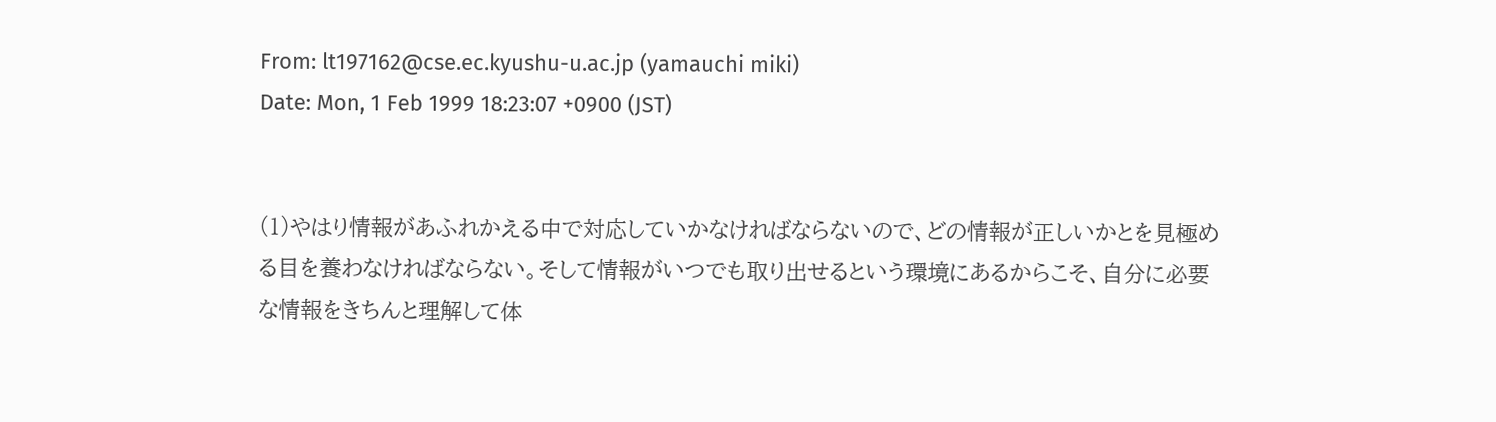From: lt197162@cse.ec.kyushu-u.ac.jp (yamauchi miki)
Date: Mon, 1 Feb 1999 18:23:07 +0900 (JST)


(1)やはり情報があふれかえる中で対応していかなければならないので、どの情報が正しいかとを見極める目を養わなければならない。そして情報がいつでも取り出せるという環境にあるからこそ、自分に必要な情報をきちんと理解して体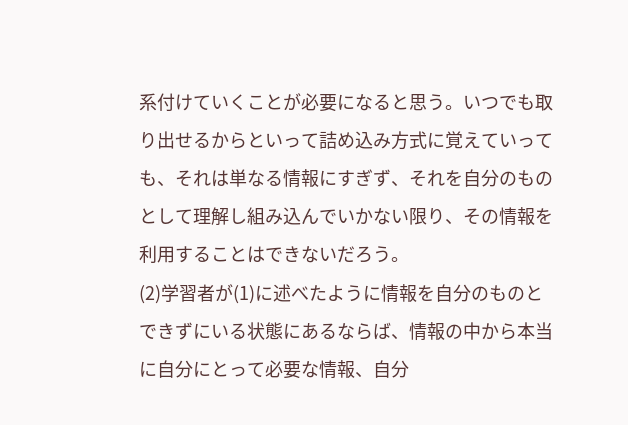系付けていくことが必要になると思う。いつでも取り出せるからといって詰め込み方式に覚えていっても、それは単なる情報にすぎず、それを自分のものとして理解し組み込んでいかない限り、その情報を利用することはできないだろう。
(2)学習者が(1)に述べたように情報を自分のものとできずにいる状態にあるならば、情報の中から本当に自分にとって必要な情報、自分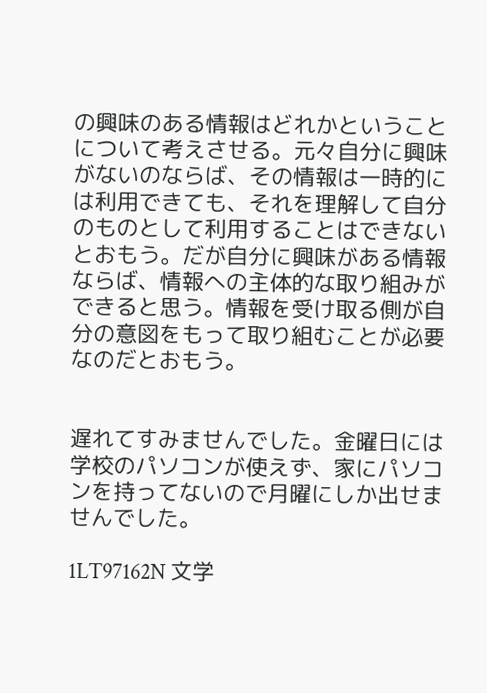の興味のある情報はどれかということについて考えさせる。元々自分に興味がないのならば、その情報は一時的には利用できても、それを理解して自分のものとして利用することはできないとおもう。だが自分に興味がある情報ならば、情報への主体的な取り組みができると思う。情報を受け取る側が自分の意図をもって取り組むことが必要なのだとおもう。


遅れてすみませんでした。金曜日には学校のパソコンが使えず、家にパソコンを持ってないので月曜にしか出せませんでした。

1LT97162N 文学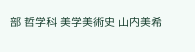部 哲学科 美学美術史 山内美希